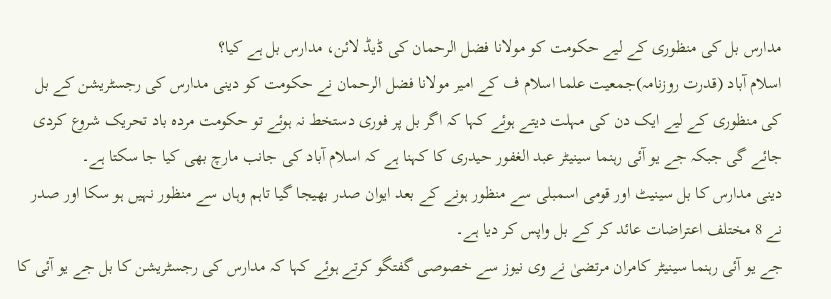مدارس بل کی منظوری کے لیے حکومت کو مولانا فضل الرحمان کی ڈیڈ لائن، مدارس بل ہے کیا؟
اسلام آباد (قدرت روزنامہ)جمعیت علما اسلام ف کے امیر مولانا فضل الرحمان نے حکومت کو دینی مدارس کی رجسٹریشن کے بل کی منظوری کے لیے ایک دن کی مہلت دیتے ہوئے کہا کہ اگر بل پر فوری دستخط نہ ہوئے تو حکومت مردہ باد تحریک شروع کردی جائے گی جبکہ جے یو آئی رہنما سینیٹر عبد الغفور حیدری کا کہنا ہے کہ اسلام آباد کی جانب مارچ بھی کیا جا سکتا ہے۔
دینی مدارس کا بل سینیٹ اور قومی اسمبلی سے منظور ہونے کے بعد ایوان صدر بھیجا گیا تاہم وہاں سے منظور نہیں ہو سکا اور صدر نے 8 مختلف اعتراضات عائد کر کے بل واپس کر دیا ہے۔
جے یو آئی رہنما سینیٹر کامران مرتضیٰ نے وی نیوز سے خصوصی گفتگو کرتے ہوئے کہا کہ مدارس کی رجسٹریشن کا بل جے یو آئی کا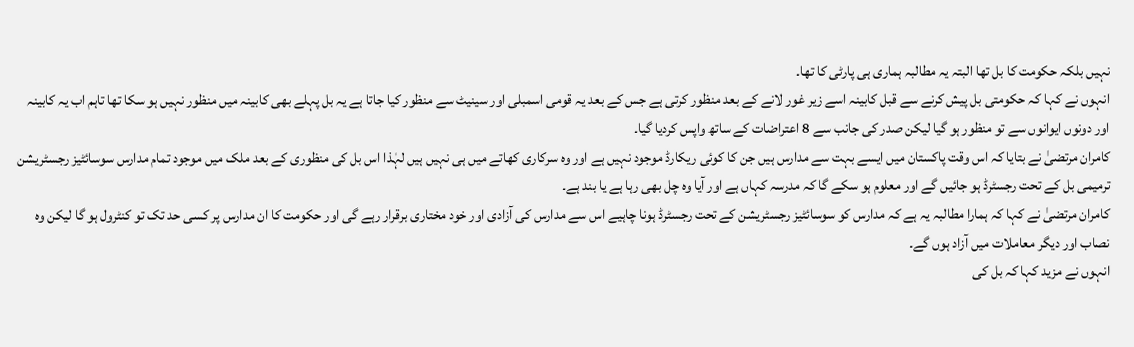نہیں بلکہ حکومت کا بل تھا البتہ یہ مطالبہ ہماری ہی پارٹی کا تھا۔
انہوں نے کہا کہ حکومتی بل پیش کرنے سے قبل کابینہ اسے زیر غور لانے کے بعد منظور کرتی ہے جس کے بعد یہ قومی اسمبلی اور سینیٹ سے منظور کیا جاتا ہے یہ بل پہلے بھی کابینہ میں منظور نہیں ہو سکا تھا تاہم اب یہ کابینہ اور دونوں ایوانوں سے تو منظور ہو گیا لیکن صدر کی جانب سے 8 اعتراضات کے ساتھ واپس کردیا گیا۔
کامران مرتضیٰ نے بتایا کہ اس وقت پاکستان میں ایسے بہت سے مدارس ہیں جن کا کوئی ریکارڈ موجود نہیں ہے اور وہ سرکاری کھاتے میں ہی نہیں ہیں لہٰذا اس بل کی منظوری کے بعد ملک میں موجود تمام مدارس سوسائٹیز رجسٹریشن ترمیمی بل کے تحت رجسٹرڈ ہو جائیں گے اور معلوم ہو سکے گا کہ مدرسہ کہاں ہے اور آیا وہ چل بھی رہا ہے یا بند ہے۔
کامران مرتضیٰ نے کہا کہ ہمارا مطالبہ یہ ہے کہ مدارس کو سوسائٹیز رجسٹریشن کے تحت رجسٹرڈ ہونا چاہیے اس سے مدارس کی آزادی اور خود مختاری برقرار رہے گی اور حکومت کا ان مدارس پر کسی حد تک تو کنٹرول ہو گا لیکن وہ نصاب اور دیگر معاملات میں آزاد ہوں گے۔
انہوں نے مزید کہا کہ بل کی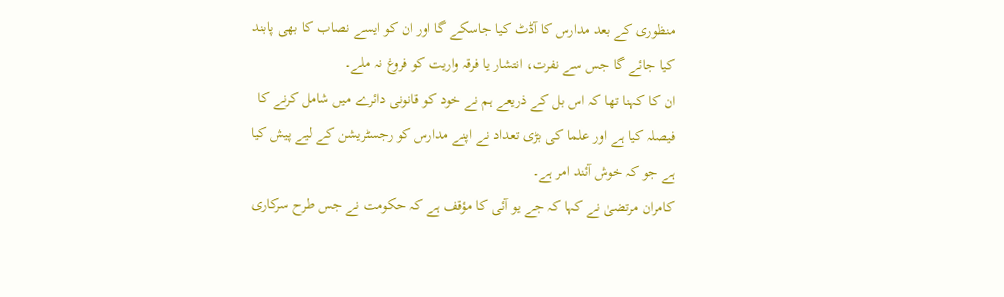منظوری کے بعد مدارس کا آڈٹ کیا جاسکے گا اور ان کو ایسے نصاب کا بھی پابند کیا جائے گا جس سے نفرت، انتشار یا فرقہ واریت کو فروغ نہ ملے۔
ان کا کہنا تھا کہ اس بل کے ذریعے ہم نے خود کو قانونی دائرے میں شامل کرنے کا فیصلہ کیا ہے اور علما کی بڑی تعداد نے اپنے مدارس کو رجسٹریشن کے لیے پیش کیا ہے جو کہ خوش آئند امر ہے۔
کامران مرتضیٰ نے کہا کہ جے یو آئی کا مؤقف ہے کہ حکومت نے جس طرح سرکاری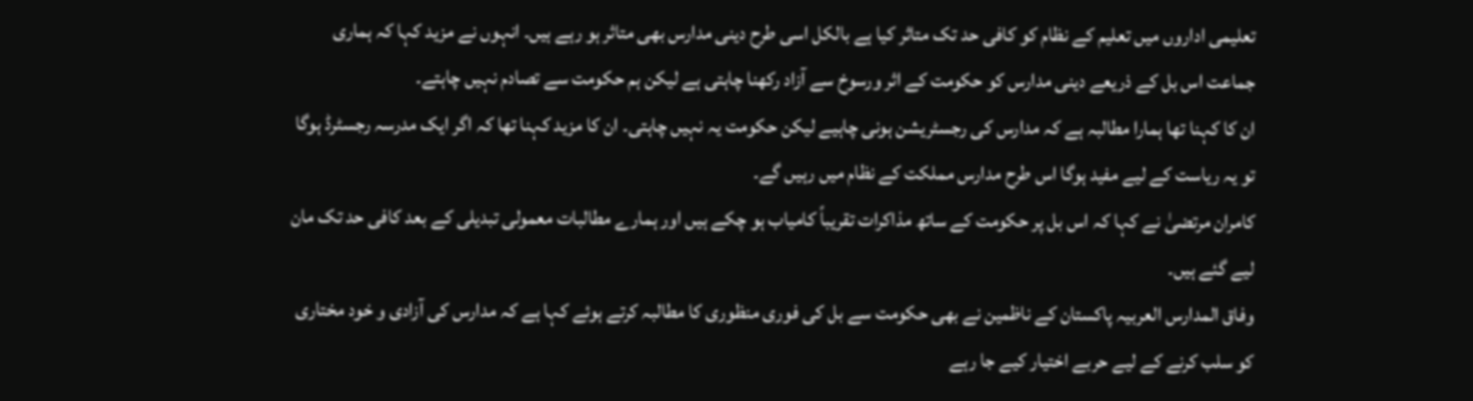تعلیمی اداروں میں تعلیم کے نظام کو کافی حد تک متاثر کیا ہے بالکل اسی طرح دینی مدارس بھی متاثر ہو رہے ہیں۔ انہوں نے مزید کہا کہ ہماری جماعت اس بل کے ذریعے دینی مدارس کو حکومت کے اثر ورسوخ سے آزاد رکھنا چاہتی ہے لیکن ہم حکومت سے تصادم نہیں چاہتے۔
ان کا کہنا تھا ہمارا مطالبہ ہے کہ مدارس کی رجسٹریشن ہونی چاہیے لیکن حکومت یہ نہیں چاہتی۔ ان کا مزید کہنا تھا کہ اگر ایک مدرسہ رجسٹرڈ ہوگا تو یہ ریاست کے لیے مفید ہوگا اس طرح مدارس مملکت کے نظام میں رہیں گے۔
کامران مرتضیٰ نے کہا کہ اس بل پر حکومت کے ساتھ مذاکرات تقریباً کامیاب ہو چکے ہیں اور ہمارے مطالبات معمولی تبدیلی کے بعد کافی حد تک مان لیے گئے ہیں۔
وفاق المدارس العربیہ پاکستان کے ناظمین نے بھی حکومت سے بل کی فوری منظوری کا مطالبہ کرتے ہوئے کہا ہے کہ مدارس کی آزادی و خود مختاری کو سلب کرنے کے لیے حربے اختیار کیے جا رہے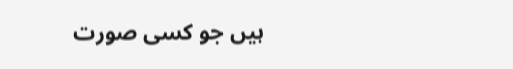ہیں جو کسی صورت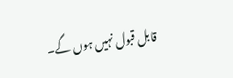قابل قبول نہیں ہوں گے۔